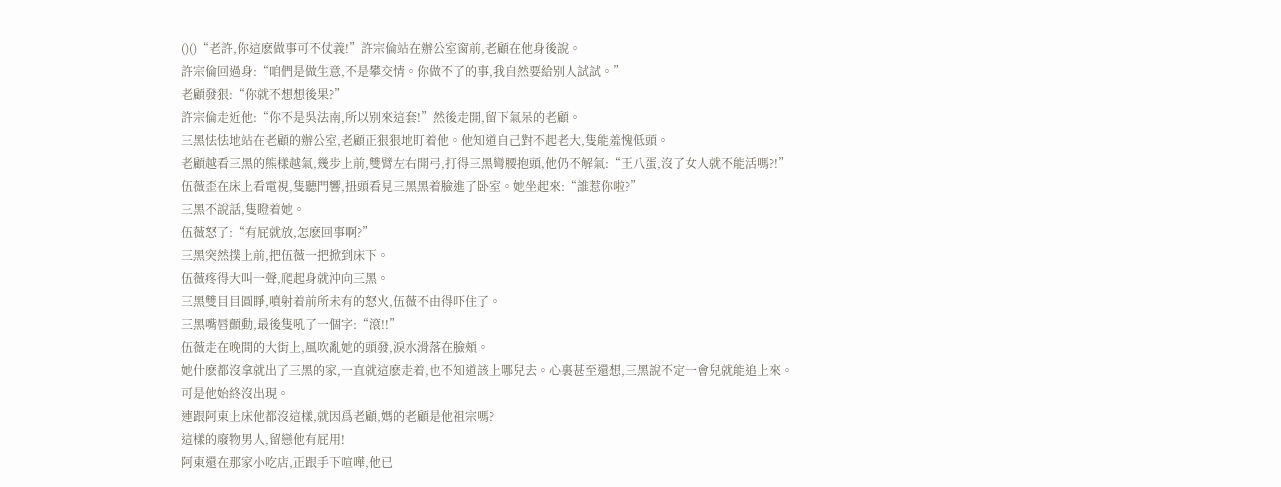()()“老許,你這麽做事可不仗義!”許宗倫站在辦公室窗前,老顧在他身後說。
許宗倫回過身:“咱們是做生意,不是攀交情。你做不了的事,我自然要給别人試試。”
老顧發狠:“你就不想想後果?”
許宗倫走近他:“你不是吳法南,所以别來這套!”然後走開,留下氣呆的老顧。
三黑怯怯地站在老顧的辦公室,老顧正狠狠地盯着他。他知道自己對不起老大,隻能羞愧低頭。
老顧越看三黑的熊樣越氣,幾步上前,雙臂左右開弓,打得三黑彎腰抱頭,他仍不解氣:“王八蛋,沒了女人就不能活嗎?!”
伍薇歪在床上看電視,隻聽門響,扭頭看見三黑黑着臉進了卧室。她坐起來:“誰惹你啦?”
三黑不說話,隻瞪着她。
伍薇怒了:“有屁就放,怎麽回事啊?”
三黑突然撲上前,把伍薇一把掀到床下。
伍薇疼得大叫一聲,爬起身就沖向三黑。
三黑雙目目圓睜,噴射着前所未有的怒火,伍薇不由得吓住了。
三黑嘴唇顫動,最後隻吼了一個字:“滾!!”
伍薇走在晚間的大街上,風吹亂她的頭發,淚水滑落在臉頰。
她什麽都沒拿就出了三黑的家,一直就這麽走着,也不知道該上哪兒去。心裏甚至還想,三黑說不定一會兒就能追上來。
可是他始終沒出現。
連跟阿東上床他都沒這樣,就因爲老顧,媽的老顧是他祖宗嗎?
這樣的廢物男人,留戀他有屁用!
阿東還在那家小吃店,正跟手下喧嘩,他已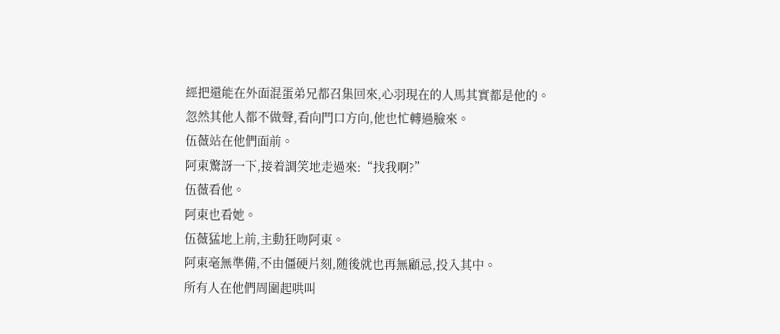經把還能在外面混蛋弟兄都召集回來,心羽現在的人馬其實都是他的。
忽然其他人都不做聲,看向門口方向,他也忙轉過臉來。
伍薇站在他們面前。
阿東驚訝一下,接着調笑地走過來:“找我啊?”
伍薇看他。
阿東也看她。
伍薇猛地上前,主動狂吻阿東。
阿東毫無準備,不由僵硬片刻,随後就也再無顧忌,投入其中。
所有人在他們周圍起哄叫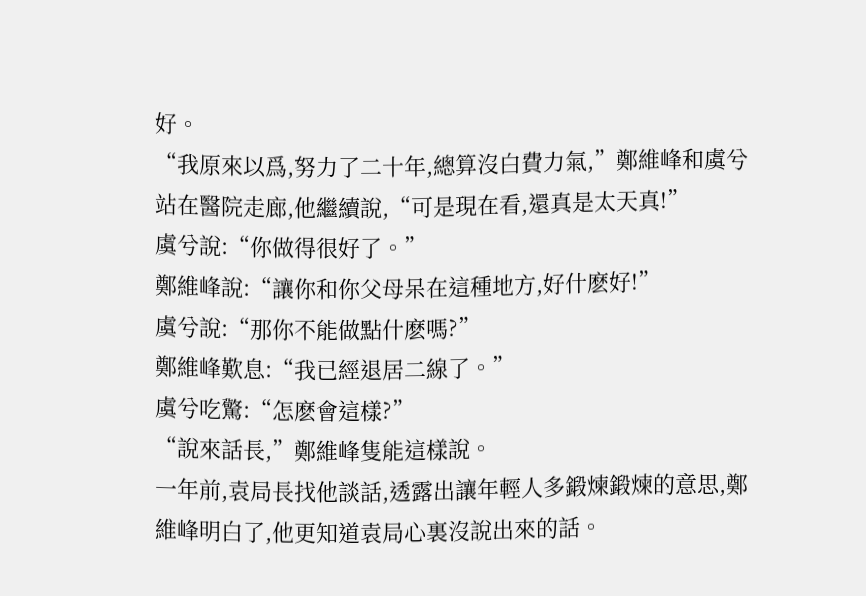好。
“我原來以爲,努力了二十年,總算沒白費力氣,”鄭維峰和虞兮站在醫院走廊,他繼續說,“可是現在看,還真是太天真!”
虞兮說:“你做得很好了。”
鄭維峰說:“讓你和你父母呆在這種地方,好什麽好!”
虞兮說:“那你不能做點什麽嗎?”
鄭維峰歎息:“我已經退居二線了。”
虞兮吃驚:“怎麽會這樣?”
“說來話長,”鄭維峰隻能這樣說。
一年前,袁局長找他談話,透露出讓年輕人多鍛煉鍛煉的意思,鄭維峰明白了,他更知道袁局心裏沒說出來的話。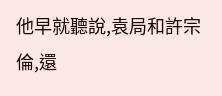他早就聽說,袁局和許宗倫,還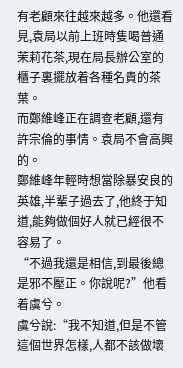有老顧來往越來越多。他還看見,袁局以前上班時隻喝普通茉莉花茶,現在局長辦公室的櫃子裏擺放着各種名貴的茶葉。
而鄭維峰正在調查老顧,還有許宗倫的事情。袁局不會高興的。
鄭維峰年輕時想當除暴安良的英雄,半輩子過去了,他終于知道,能夠做個好人就已經很不容易了。
“不過我還是相信,到最後總是邪不壓正。你說呢?”他看着虞兮。
虞兮說:“我不知道,但是不管這個世界怎樣,人都不該做壞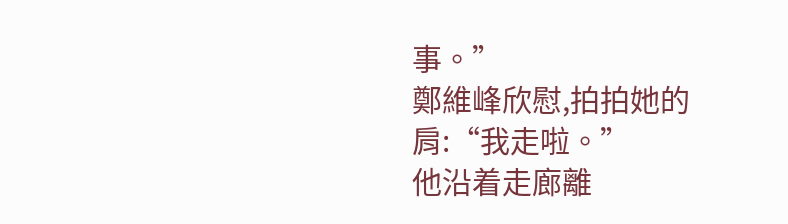事。”
鄭維峰欣慰,拍拍她的肩:“我走啦。”
他沿着走廊離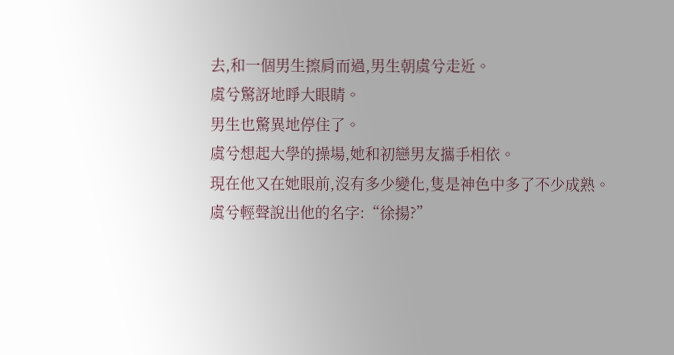去,和一個男生擦肩而過,男生朝虞兮走近。
虞兮驚訝地睜大眼睛。
男生也驚異地停住了。
虞兮想起大學的操場,她和初戀男友攜手相依。
現在他又在她眼前,沒有多少變化,隻是神色中多了不少成熟。
虞兮輕聲說出他的名字:“徐揚?”